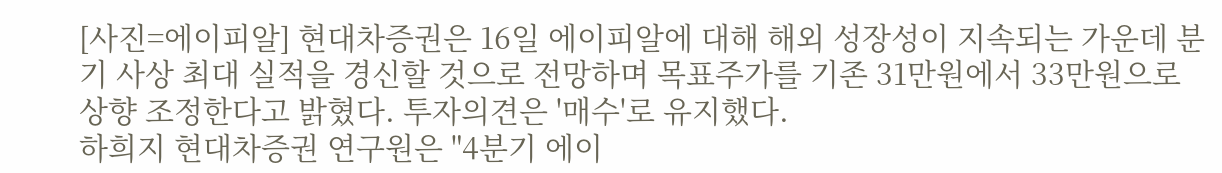[사진=에이피알] 현대차증권은 16일 에이피알에 대해 해외 성장성이 지속되는 가운데 분기 사상 최대 실적을 경신할 것으로 전망하며 목표주가를 기존 31만원에서 33만원으로 상향 조정한다고 밝혔다. 투자의견은 '매수'로 유지했다.
하희지 현대차증권 연구원은 "4분기 에이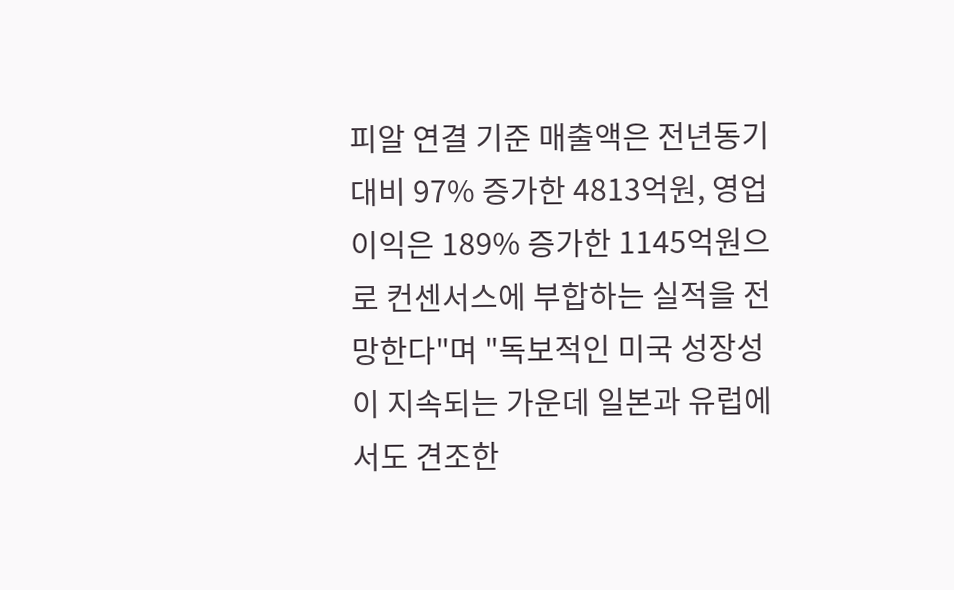피알 연결 기준 매출액은 전년동기 대비 97% 증가한 4813억원, 영업이익은 189% 증가한 1145억원으로 컨센서스에 부합하는 실적을 전망한다"며 "독보적인 미국 성장성이 지속되는 가운데 일본과 유럽에서도 견조한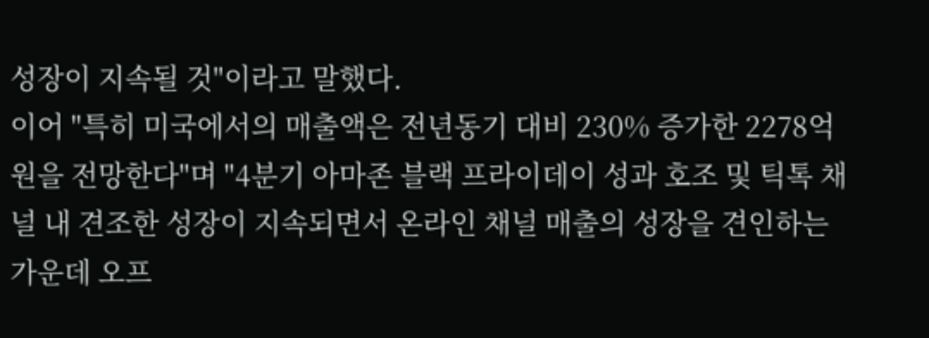성장이 지속될 것"이라고 말했다.
이어 "특히 미국에서의 매출액은 전년동기 대비 230% 증가한 2278억원을 전망한다"며 "4분기 아마존 블랙 프라이데이 성과 호조 및 틱톡 채널 내 견조한 성장이 지속되면서 온라인 채널 매출의 성장을 견인하는 가운데 오프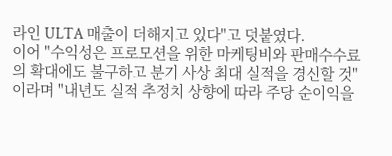라인 ULTA 매출이 더해지고 있다"고 덧붙였다.
이어 "수익성은 프로모션을 위한 마케팅비와 판매수수료의 확대에도 불구하고 분기 사상 최대 실적을 경신할 것"이라며 "내년도 실적 추정치 상향에 따라 주당 순이익을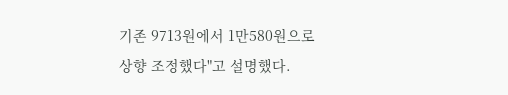기존 9713원에서 1만580원으로 상향 조정했다"고 설명했다.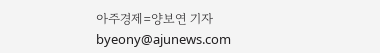아주경제=양보연 기자 byeony@ajunews.com